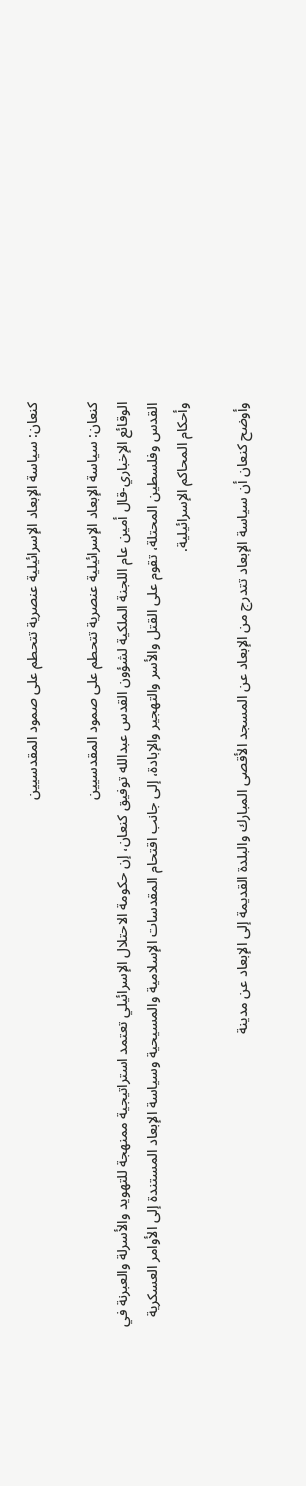كنعان: سياسة الإبعاد الإسرائيلية عنصرية تتحطم على صمود المقدسيين

كنعان: سياسة الإبعاد الإسرائيلية عنصرية تتحطم على صمود المقدسيين
الوقائع الإخباري-قال أمين عام اللجنة الملكية لشؤون القدس عبدالله توفيق كنعان، إن حكومة الاحتلال الإسرائيلي تعتمد استراتيجية ممنهجة للتهويد والأسرلة والعبرنة في القدس وفلسطين المحتلة، تقوم على القتل والأسر والتهجير والإبادة، إلى جانب اقتحام المقدسات الإسلامية والمسيحية وسياسة الإبعاد المستندة إلى الأوامر العسكرية وأحكام المحاكم الإسرائيلية.

وأوضح كنعان أن سياسة الإبعاد تتدرج من الإبعاد عن المسجد الأقصى المبارك والبلدة القديمة إلى الإبعاد عن مدينة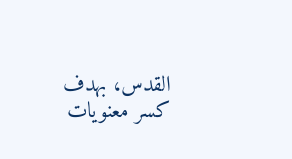القدس، بهدف كسر معنويات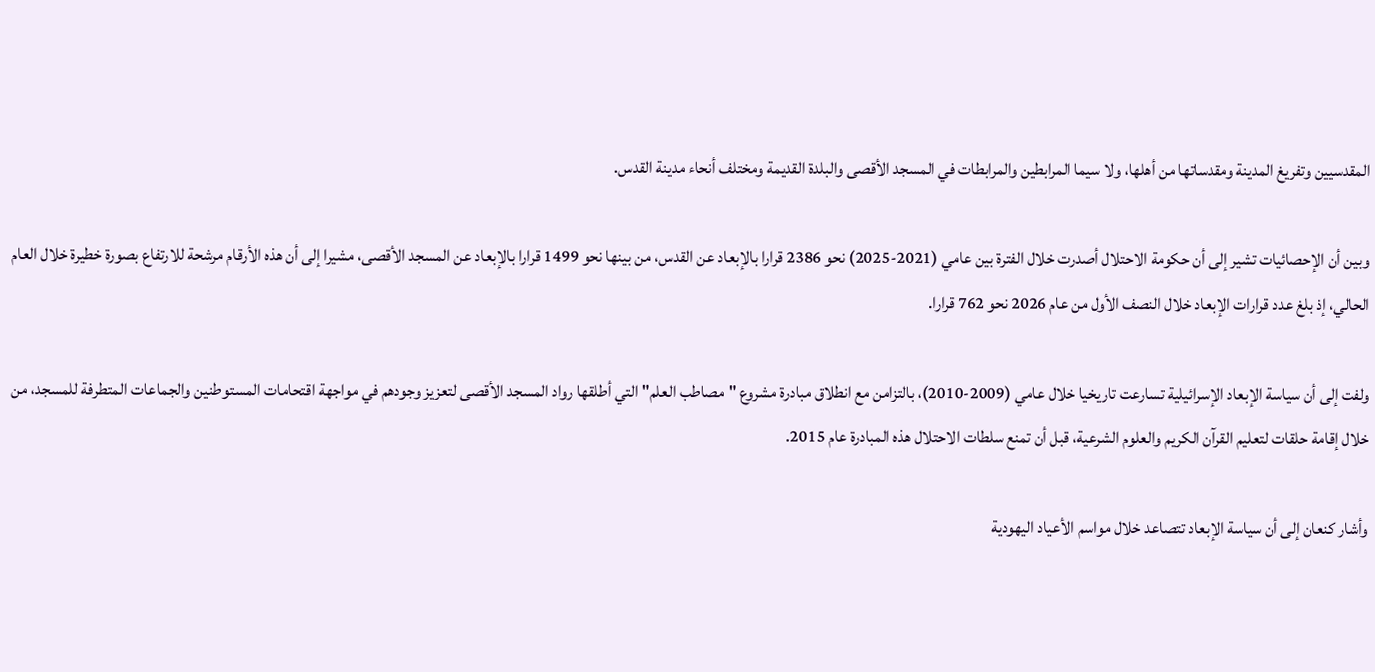المقدسيين وتفريغ المدينة ومقدساتها من أهلها، ولا سيما المرابطين والمرابطات في المسجد الأقصى والبلدة القديمة ومختلف أنحاء مدينة القدس.

وبين أن الإحصائيات تشير إلى أن حكومة الاحتلال أصدرت خلال الفترة بين عامي (2021-2025) نحو 2386 قرارا بالإبعاد عن القدس، من بينها نحو 1499 قرارا بالإبعاد عن المسجد الأقصى، مشيرا إلى أن هذه الأرقام مرشحة للارتفاع بصورة خطيرة خلال العام الحالي، إذ بلغ عدد قرارات الإبعاد خلال النصف الأول من عام 2026 نحو 762 قرارا.

ولفت إلى أن سياسة الإبعاد الإسرائيلية تسارعت تاريخيا خلال عامي (2009-2010)، بالتزامن مع انطلاق مبادرة مشروع "مصاطب العلم" التي أطلقها رواد المسجد الأقصى لتعزيز وجودهم في مواجهة اقتحامات المستوطنين والجماعات المتطرفة للمسجد، من خلال إقامة حلقات لتعليم القرآن الكريم والعلوم الشرعية، قبل أن تمنع سلطات الاحتلال هذه المبادرة عام 2015.

وأشار كنعان إلى أن سياسة الإبعاد تتصاعد خلال مواسم الأعياد اليهودية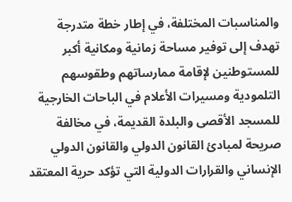والمناسبات المختلفة، في إطار خطة متدرجة تهدف إلى توفير مساحة زمانية ومكانية أكبر للمستوطنين لإقامة ممارساتهم وطقوسهم التلمودية ومسيرات الأعلام في الباحات الخارجية للمسجد الأقصى والبلدة القديمة، في مخالفة صريحة لمبادئ القانون الدولي والقانون الدولي الإنساني والقرارات الدولية التي تؤكد حرية المعتقد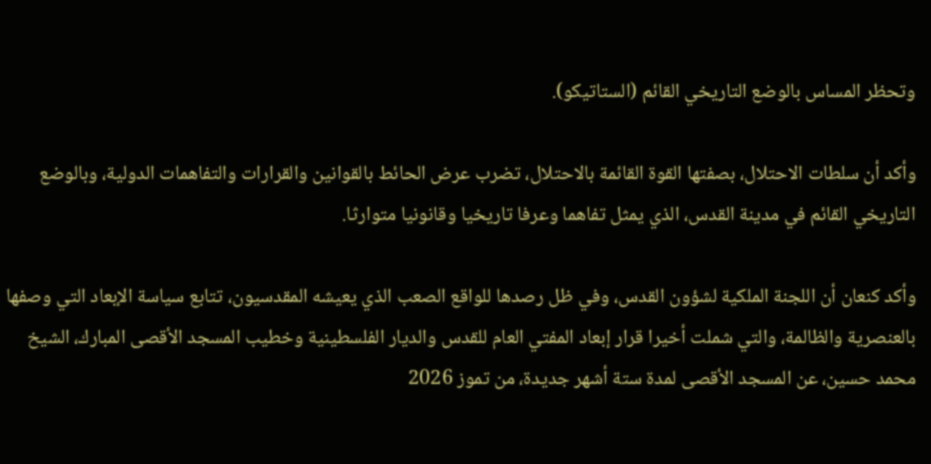وتحظر المساس بالوضع التاريخي القائم (الستاتيكو).

وأكد أن سلطات الاحتلال، بصفتها القوة القائمة بالاحتلال، تضرب عرض الحائط بالقوانين والقرارات والتفاهمات الدولية، وبالوضع التاريخي القائم في مدينة القدس، الذي يمثل تفاهما وعرفا تاريخيا وقانونيا متوارثا.

وأكد كنعان أن اللجنة الملكية لشؤون القدس، وفي ظل رصدها للواقع الصعب الذي يعيشه المقدسيون، تتابع سياسة الإبعاد التي وصفها بالعنصرية والظالمة، والتي شملت أخيرا قرار إبعاد المفتي العام للقدس والديار الفلسطينية وخطيب المسجد الأقصى المبارك، الشيخ محمد حسين، عن المسجد الأقصى لمدة ستة أشهر جديدة، من تموز 2026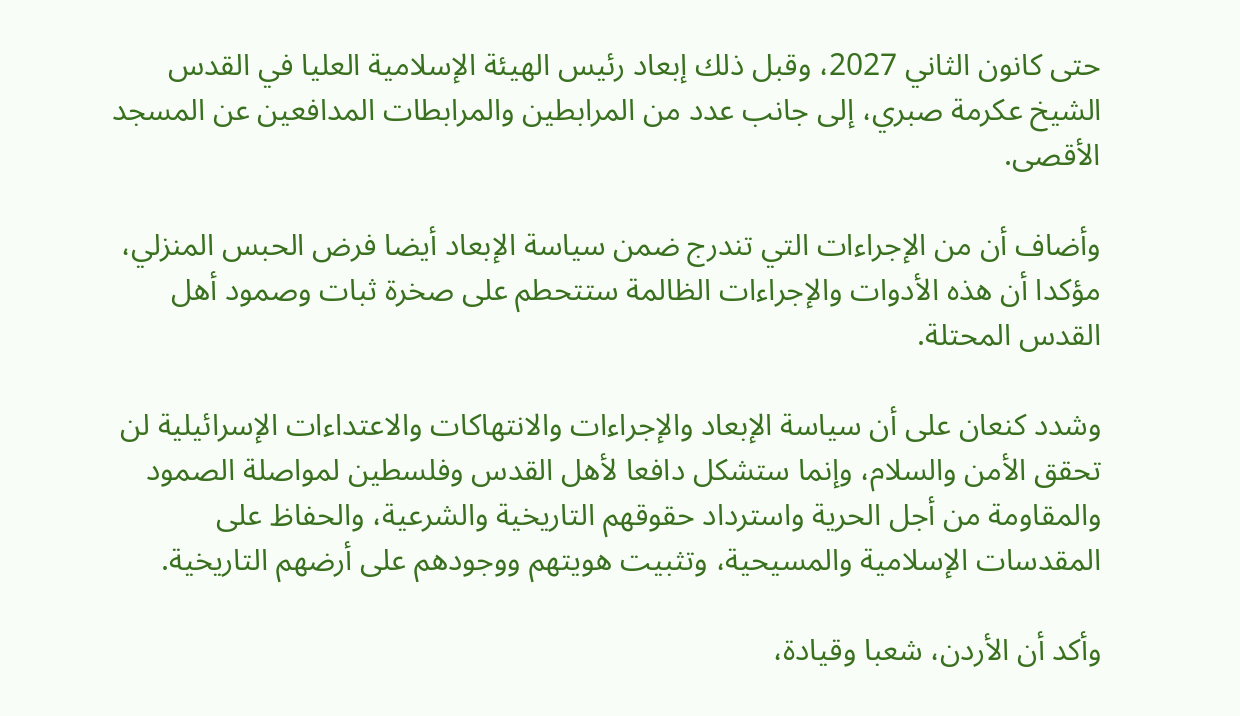حتى كانون الثاني 2027، وقبل ذلك إبعاد رئيس الهيئة الإسلامية العليا في القدس الشيخ عكرمة صبري، إلى جانب عدد من المرابطين والمرابطات المدافعين عن المسجد الأقصى.

وأضاف أن من الإجراءات التي تندرج ضمن سياسة الإبعاد أيضا فرض الحبس المنزلي، مؤكدا أن هذه الأدوات والإجراءات الظالمة ستتحطم على صخرة ثبات وصمود أهل القدس المحتلة.

وشدد كنعان على أن سياسة الإبعاد والإجراءات والانتهاكات والاعتداءات الإسرائيلية لن تحقق الأمن والسلام، وإنما ستشكل دافعا لأهل القدس وفلسطين لمواصلة الصمود والمقاومة من أجل الحرية واسترداد حقوقهم التاريخية والشرعية، والحفاظ على المقدسات الإسلامية والمسيحية، وتثبيت هويتهم ووجودهم على أرضهم التاريخية.

وأكد أن الأردن، شعبا وقيادة،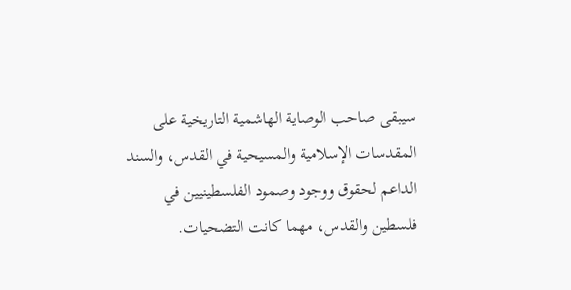سيبقى صاحب الوصاية الهاشمية التاريخية على المقدسات الإسلامية والمسيحية في القدس، والسند الداعم لحقوق ووجود وصمود الفلسطينيين في فلسطين والقدس، مهما كانت التضحيات.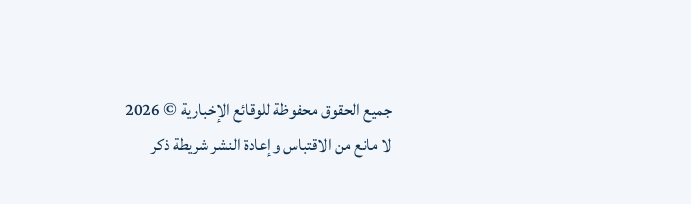جميع الحقوق محفوظة للوقائع الإخبارية © 2026
لا مانع من الاقتباس وإعادة النشر شريطة ذكر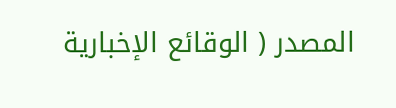المصدر ( الوقائع الإخبارية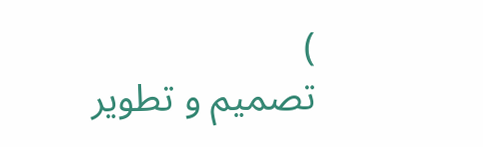)
تصميم و تطوير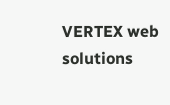VERTEX web solutions